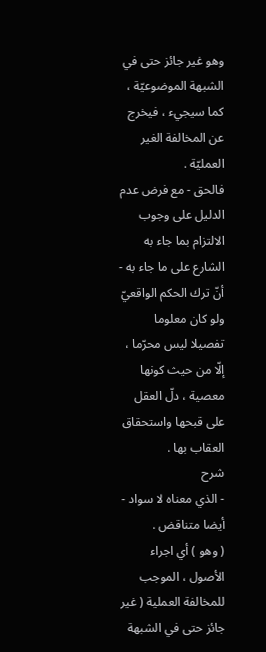وهو غير جائز حتى في الشبهة الموضوعيّة ، كما سيجيء ، فيخرج عن المخالفة الغير العمليّة .
فالحق - مع فرض عدم الدليل على وجوب الالتزام بما جاء به الشارع على ما جاء به - أنّ ترك الحكم الواقعيّ ولو كان معلوما تفصيلا ليس محرّما ، إلّا من حيث كونها معصية ، دلّ العقل على قبحها واستحقاق العقاب بها .
شرح
- الذي معناه لا سواد - أيضا متناقض .
( وهو ) أي اجراء الأصول ، الموجب للمخالفة العملية ( غير جائز حتى في الشبهة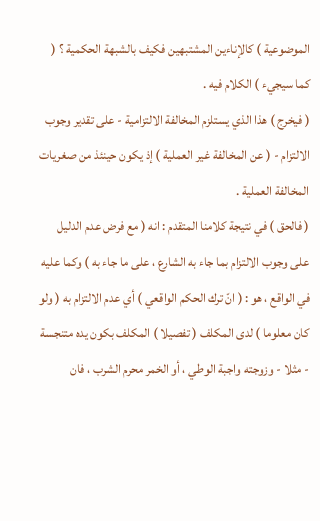الموضوعية ) كالإناءين المشتبهين فكيف بالشبهة الحكمية ؟ ( كما سيجيء ) الكلام فيه .
( فيخرج ) هذا الذي يستلزم المخالفة الالتزامية - على تقدير وجوب الالتزام - ( عن المخالفة غير العملية ) إذ يكون حينئذ من صغريات المخالفة العملية .
( فالحق ) في نتيجة كلامنا المتقدم : انه ( مع فرض عدم الدليل على وجوب الالتزام بما جاء به الشارع ، على ما جاء به ) وكما عليه في الواقع ، هو : ( انّ ترك الحكم الواقعي ) أي عدم الالتزام به ( ولو كان معلوما ) لدى المكلف ( تفصيلا ) المكلف بكون يده متنجسة - مثلا - وزوجته واجبة الوطي ، أو الخمر محرم الشرب ، فان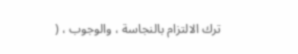ترك الالتزام بالنجاسة ، والوجوب ، (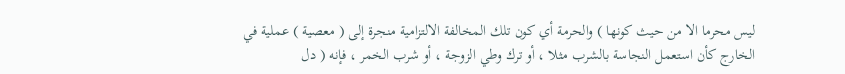ليس محرما الا من حيث كونها ) والحرمة أي كون تلك المخالفة الالتزامية منجرة إلى ( معصية ) عملية في الخارج كأن استعمل النجاسة بالشرب مثلا ، أو ترك وطي الزوجة ، أو شرب الخمر ، فإنه ( دل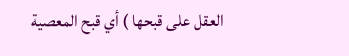العقل على قبحها ) أي قبح المعصية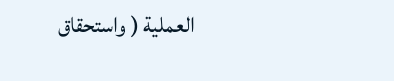العملية ( واستحقاق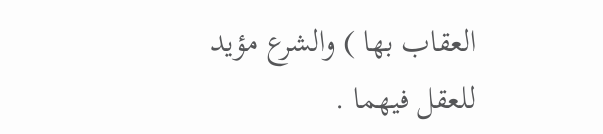العقاب بها ) والشرع مؤيد للعقل فيهما .